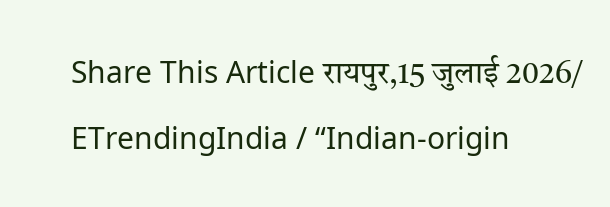Share This Article रायपुर,15 जुलाई 2026/ ETrendingIndia / “Indian-origin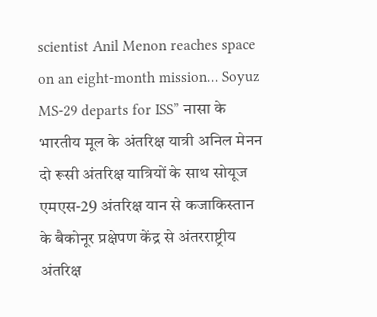scientist Anil Menon reaches space on an eight-month mission… Soyuz MS-29 departs for ISS” नासा के भारतीय मूल के अंतरिक्ष यात्री अनिल मेनन दो रूसी अंतरिक्ष यात्रियों के साथ सोयूज एमएस-29 अंतरिक्ष यान से कजाकिस्तान के बैकोनूर प्रक्षेपण केंद्र से अंतरराष्ट्रीय अंतरिक्ष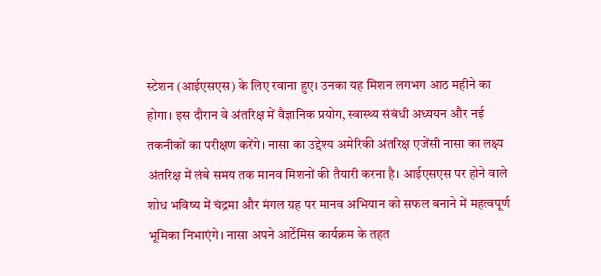स्टेशन (आईएसएस) के लिए रवाना हुए। उनका यह मिशन लगभग आठ महीने का होगा। इस दौरान वे अंतरिक्ष में वैज्ञानिक प्रयोग, स्वास्थ्य संबंधी अध्ययन और नई तकनीकों का परीक्षण करेंगे। नासा का उद्देश्य अमेरिकी अंतरिक्ष एजेंसी नासा का लक्ष्य अंतरिक्ष में लंबे समय तक मानव मिशनों की तैयारी करना है। आईएसएस पर होने वाले शोध भविष्य में चंद्रमा और मंगल ग्रह पर मानव अभियान को सफल बनाने में महत्वपूर्ण भूमिका निभाएंगे। नासा अपने आर्टेमिस कार्यक्रम के तहत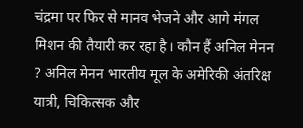चंद्रमा पर फिर से मानव भेजने और आगे मंगल मिशन की तैयारी कर रहा है। कौन हैं अनिल मेनन ? अनिल मेनन भारतीय मूल के अमेरिकी अंतरिक्ष यात्री, चिकित्सक और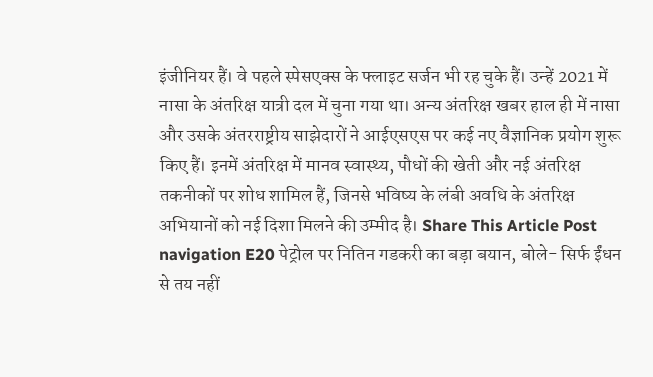इंजीनियर हैं। वे पहले स्पेसएक्स के फ्लाइट सर्जन भी रह चुके हैं। उन्हें 2021 में नासा के अंतरिक्ष यात्री दल में चुना गया था। अन्य अंतरिक्ष खबर हाल ही में नासा और उसके अंतरराष्ट्रीय साझेदारों ने आईएसएस पर कई नए वैज्ञानिक प्रयोग शुरू किए हैं। इनमें अंतरिक्ष में मानव स्वास्थ्य, पौधों की खेती और नई अंतरिक्ष तकनीकों पर शोध शामिल हैं, जिनसे भविष्य के लंबी अवधि के अंतरिक्ष अभियानों को नई दिशा मिलने की उम्मीद है। Share This Article Post navigation E20 पेट्रोल पर नितिन गडकरी का बड़ा बयान, बोले- सिर्फ ईंधन से तय नहीं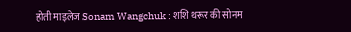होती माइलेज Sonam Wangchuk : शशि थरूर की सोनम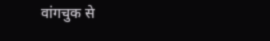वांगचुक से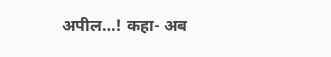अपील…! कहा- अब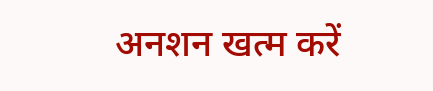अनशन खत्म करें